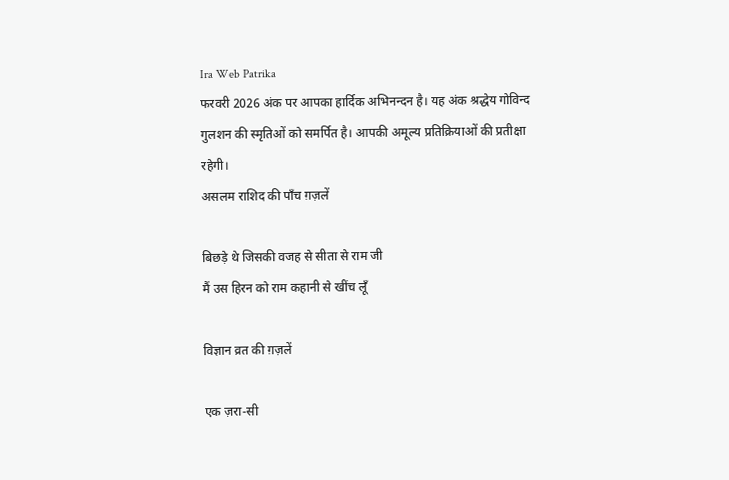Ira Web Patrika
फरवरी 2026 अंक पर आपका हार्दिक अभिनन्दन है। यह अंक श्रद्धेय गोविन्द गुलशन की स्मृतिओं को समर्पित है। आपकी अमूल्य प्रतिक्रियाओं की प्रतीक्षा रहेगी।
असलम राशिद की पाँच ग़ज़लें

बिछड़े थे जिसकी वजह से सीता से राम जी
मैं उस हिरन को राम कहानी से खींच लूँ

विज्ञान व्रत की ग़ज़लें

एक ज़रा-सी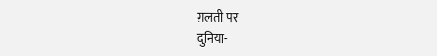ग़लती पर
दुनिया-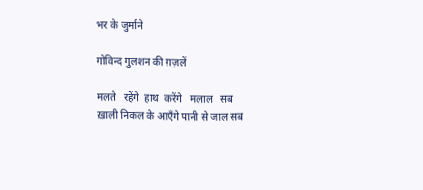भर के जुर्माने

गोविन्द गुलशन की ग़ज़लें

मलते   रहेंगे  हाथ  करेंगे   मलाल   सब
ख़ाली निकल के आएँगे पानी से जाल सब